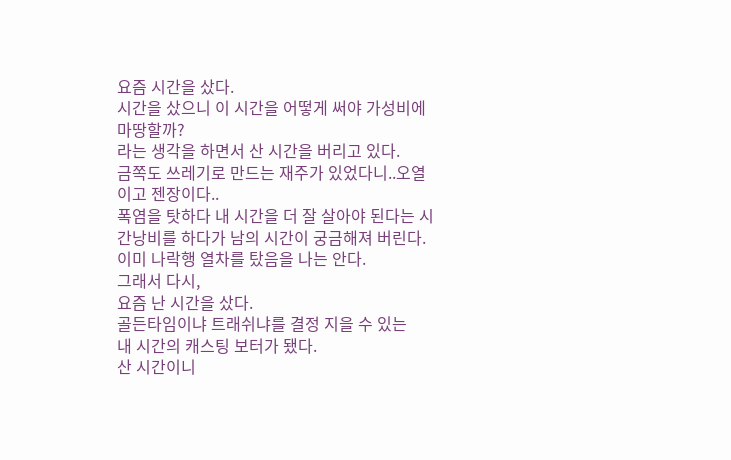요즘 시간을 샀다.
시간을 샀으니 이 시간을 어떻게 써야 가성비에 마땅할까?
라는 생각을 하면서 산 시간을 버리고 있다.
금쪽도 쓰레기로 만드는 재주가 있었다니..오열이고 젠장이다..
폭염을 탓하다 내 시간을 더 잘 살아야 된다는 시간낭비를 하다가 남의 시간이 궁금해져 버린다.
이미 나락행 열차를 탔음을 나는 안다.
그래서 다시,
요즘 난 시간을 샀다.
골든타임이냐 트래쉬냐를 결정 지을 수 있는
내 시간의 캐스팅 보터가 됐다.
산 시간이니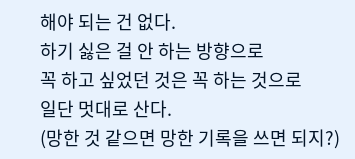해야 되는 건 없다.
하기 싫은 걸 안 하는 방향으로
꼭 하고 싶었던 것은 꼭 하는 것으로
일단 멋대로 산다.
(망한 것 같으면 망한 기록을 쓰면 되지?)